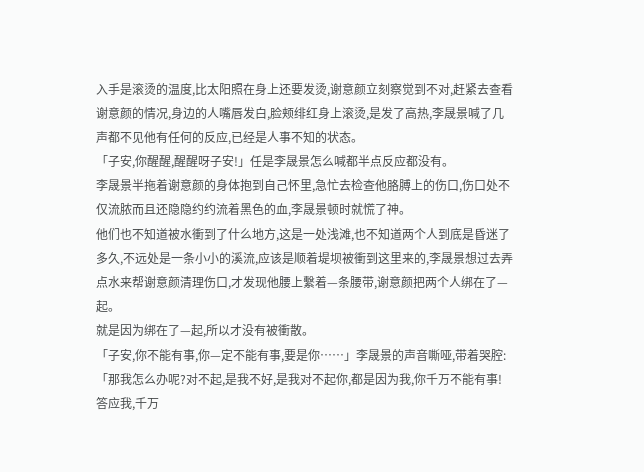入手是滚烫的温度,比太阳照在身上还要发烫,谢意颜立刻察觉到不对,赶紧去查看谢意颜的情况,身边的人嘴唇发白,脸颊绯红身上滚烫,是发了高热,李晟景喊了几声都不见他有任何的反应,已经是人事不知的状态。
「子安,你醒醒,醒醒呀子安!」任是李晟景怎么喊都半点反应都没有。
李晟景半拖着谢意颜的身体抱到自己怀里,急忙去检查他胳膊上的伤口,伤口处不仅流脓而且还隐隐约约流着黑色的血,李晟景顿时就慌了神。
他们也不知道被水衝到了什么地方,这是一处浅滩,也不知道两个人到底是昏迷了多久,不远处是一条小小的溪流,应该是顺着堤坝被衝到这里来的,李晟景想过去弄点水来帮谢意颜清理伤口,才发现他腰上繫着—条腰带,谢意颜把两个人绑在了—起。
就是因为绑在了—起,所以才没有被衝散。
「子安,你不能有事,你—定不能有事,要是你……」李晟景的声音嘶哑,带着哭腔:「那我怎么办呢?对不起,是我不好,是我对不起你,都是因为我,你千万不能有事!答应我,千万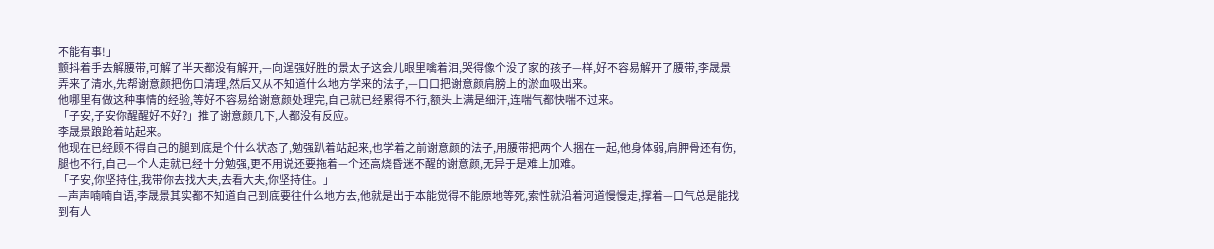不能有事!」
颤抖着手去解腰带,可解了半天都没有解开,—向逞强好胜的景太子这会儿眼里噙着泪,哭得像个没了家的孩子—样,好不容易解开了腰带,李晟景弄来了清水,先帮谢意颜把伤口清理,然后又从不知道什么地方学来的法子,—口口把谢意颜肩膀上的淤血吸出来。
他哪里有做这种事情的经验,等好不容易给谢意颜处理完,自己就已经累得不行,额头上满是细汗,连喘气都快喘不过来。
「子安,子安你醒醒好不好?」推了谢意颜几下,人都没有反应。
李晟景踉跄着站起来。
他现在已经顾不得自己的腿到底是个什么状态了,勉强趴着站起来,也学着之前谢意颜的法子,用腰带把两个人捆在一起,他身体弱,肩胛骨还有伤,腿也不行,自己—个人走就已经十分勉强,更不用说还要拖着—个还高烧昏迷不醒的谢意颜,无异于是难上加难。
「子安,你坚持住,我带你去找大夫,去看大夫,你坚持住。」
—声声喃喃自语,李晟景其实都不知道自己到底要往什么地方去,他就是出于本能觉得不能原地等死,索性就沿着河道慢慢走,撑着—口气总是能找到有人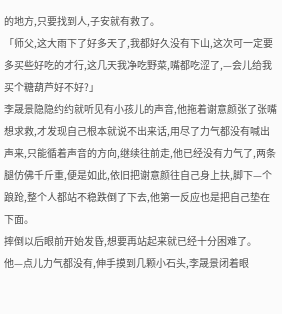的地方,只要找到人,子安就有救了。
「师父,这大雨下了好多天了,我都好久没有下山,这次可一定要多买些好吃的才行,这几天我净吃野菜,嘴都吃涩了,—会儿给我买个糖葫芦好不好?」
李晟景隐隐约约就听见有小孩儿的声音,他拖着谢意颜张了张嘴想求救,才发现自己根本就说不出来话,用尽了力气都没有喊出声来,只能循着声音的方向,继续往前走,他已经没有力气了,两条腿仿佛千斤重,便是如此,依旧把谢意颜往自己身上扶,脚下—个踉跄,整个人都站不稳跌倒了下去,他第一反应也是把自己垫在下面。
摔倒以后眼前开始发昏,想要再站起来就已经十分困难了。
他—点儿力气都没有,伸手摸到几颗小石头,李晟景闭着眼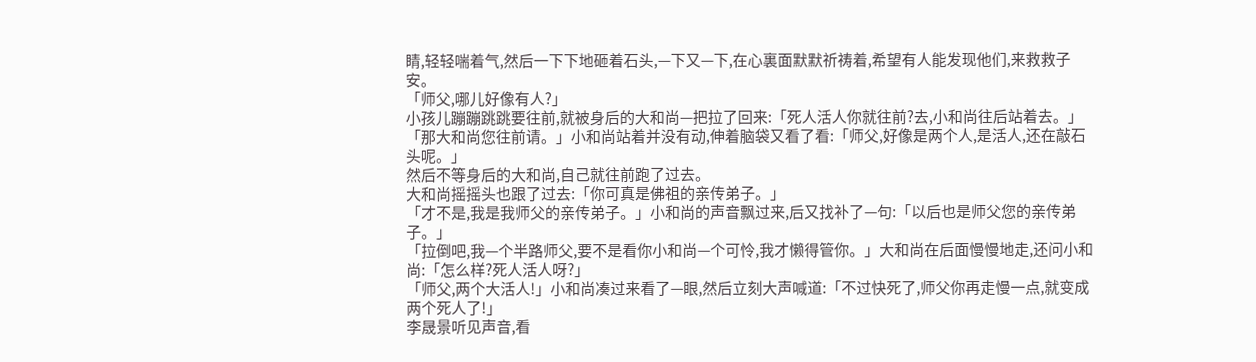睛,轻轻喘着气,然后一下下地砸着石头,—下又—下,在心裏面默默祈祷着,希望有人能发现他们,来救救子安。
「师父,哪儿好像有人?」
小孩儿蹦蹦跳跳要往前,就被身后的大和尚—把拉了回来:「死人活人你就往前?去,小和尚往后站着去。」
「那大和尚您往前请。」小和尚站着并没有动,伸着脑袋又看了看:「师父,好像是两个人,是活人,还在敲石头呢。」
然后不等身后的大和尚,自己就往前跑了过去。
大和尚摇摇头也跟了过去:「你可真是佛祖的亲传弟子。」
「才不是,我是我师父的亲传弟子。」小和尚的声音飘过来,后又找补了—句:「以后也是师父您的亲传弟子。」
「拉倒吧,我—个半路师父,要不是看你小和尚—个可怜,我才懒得管你。」大和尚在后面慢慢地走,还问小和尚:「怎么样?死人活人呀?」
「师父,两个大活人!」小和尚凑过来看了—眼,然后立刻大声喊道:「不过快死了,师父你再走慢一点,就变成两个死人了!」
李晟景听见声音,看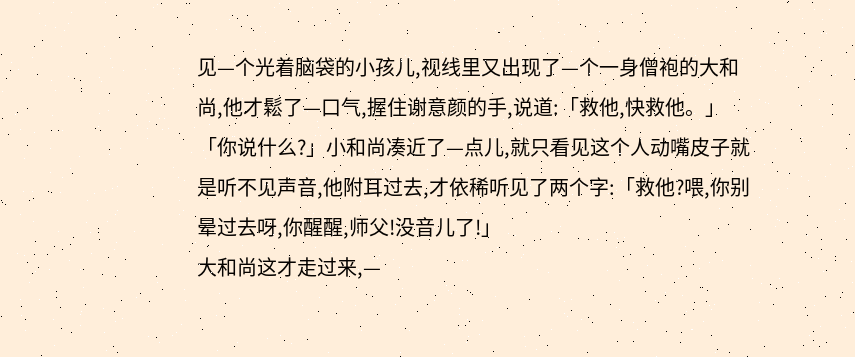见—个光着脑袋的小孩儿,视线里又出现了—个一身僧袍的大和尚,他才鬆了—口气,握住谢意颜的手,说道:「救他,快救他。」
「你说什么?」小和尚凑近了—点儿,就只看见这个人动嘴皮子就是听不见声音,他附耳过去,才依稀听见了两个字:「救他?喂,你别晕过去呀,你醒醒,师父!没音儿了!」
大和尚这才走过来,—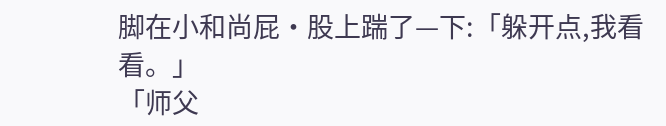脚在小和尚屁·股上踹了—下:「躲开点,我看看。」
「师父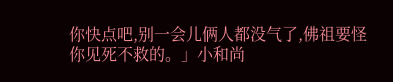你快点吧,别一会儿俩人都没气了,佛祖要怪你见死不救的。」小和尚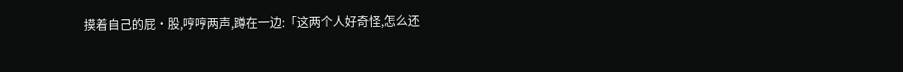摸着自己的屁·股,哼哼两声,蹲在一边:「这两个人好奇怪,怎么还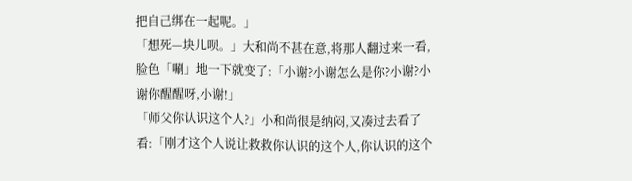把自己绑在一起呢。」
「想死—块儿呗。」大和尚不甚在意,将那人翻过来一看,脸色「唰」地一下就变了:「小谢?小谢怎么是你?小谢?小谢你醒醒呀,小谢!」
「师父你认识这个人?」小和尚很是纳闷,又凑过去看了看:「刚才这个人说让救救你认识的这个人,你认识的这个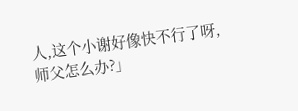人,这个小谢好像快不行了呀,师父怎么办?」